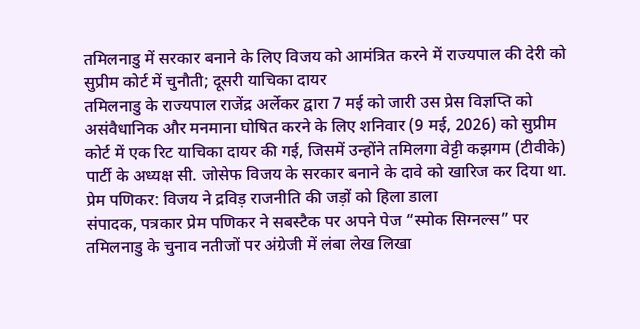तमिलनाडु में सरकार बनाने के लिए विजय को आमंत्रित करने में राज्यपाल की देरी को सुप्रीम कोर्ट में चुनौती; दूसरी याचिका दायर
तमिलनाडु के राज्यपाल राजेंद्र अर्लेकर द्वारा 7 मई को जारी उस प्रेस विज्ञप्ति को असंवैधानिक और मनमाना घोषित करने के लिए शनिवार (9 मई, 2026) को सुप्रीम कोर्ट में एक रिट याचिका दायर की गई, जिसमें उन्होंने तमिलगा वेट्टी कझगम (टीवीके) पार्टी के अध्यक्ष सी. जोसेफ विजय के सरकार बनाने के दावे को खारिज कर दिया था.
प्रेम पणिकर: विजय ने द्रविड़ राजनीति की जड़ों को हिला डाला
संपादक, पत्रकार प्रेम पणिकर ने सबस्टैक पर अपने पेज “स्मोक सिग्नल्स” पर तमिलनाडु के चुनाव नतीजों पर अंग्रेजी में लंबा लेख लिखा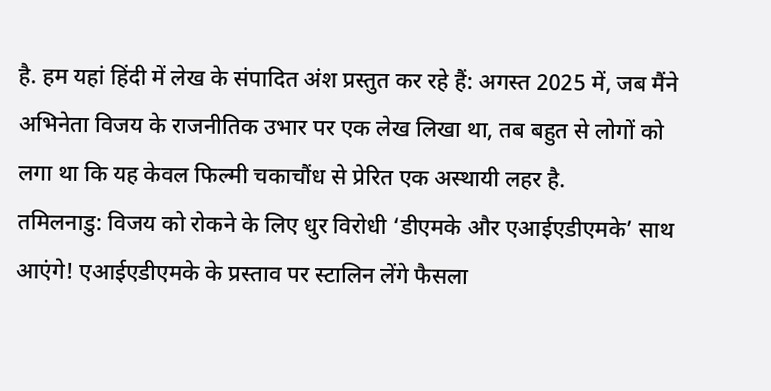है. हम यहां हिंदी में लेख के संपादित अंश प्रस्तुत कर रहे हैं: अगस्त 2025 में, जब मैंने अभिनेता विजय के राजनीतिक उभार पर एक लेख लिखा था, तब बहुत से लोगों को लगा था कि यह केवल फिल्मी चकाचौंध से प्रेरित एक अस्थायी लहर है.
तमिलनाडु: विजय को रोकने के लिए धुर विरोधी ‘डीएमके और एआईएडीएमके’ साथ आएंगे! एआईएडीएमके के प्रस्ताव पर स्टालिन लेंगे फैसला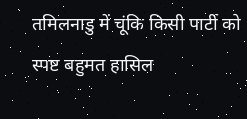तमिलनाडु में चूंकि किसी पार्टी को स्पष्ट बहुमत हासिल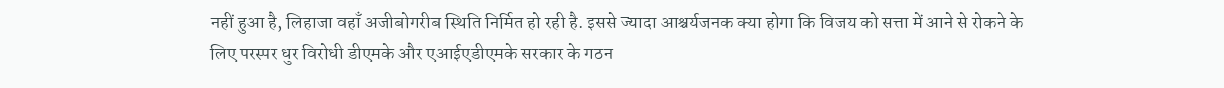नहीं हुआ है, लिहाजा वहाँ अजीबोगरीब स्थिति निर्मित हो रही है. इससे ज्यादा आश्चर्यजनक क्या होगा कि विजय को सत्ता में आने से रोकने के लिए परस्पर धुर विरोधी डीएमके और एआईएडीएमके सरकार के गठन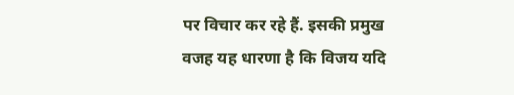पर विचार कर रहे हैं. इसकी प्रमुख वजह यह धारणा है कि विजय यदि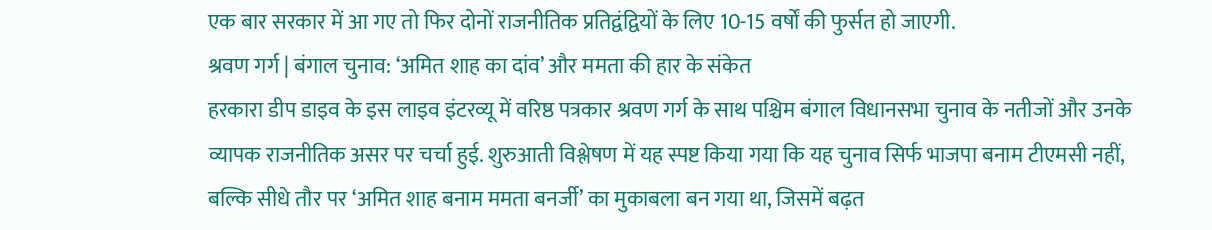एक बार सरकार में आ गए तो फिर दोनों राजनीतिक प्रतिद्वंद्वियों के लिए 10-15 वर्षों की फुर्सत हो जाएगी.
श्रवण गर्ग | बंगाल चुनाव: ‘अमित शाह का दांव’ और ममता की हार के संकेत
हरकारा डीप डाइव के इस लाइव इंटरव्यू में वरिष्ठ पत्रकार श्रवण गर्ग के साथ पश्चिम बंगाल विधानसभा चुनाव के नतीजों और उनके व्यापक राजनीतिक असर पर चर्चा हुई. शुरुआती विश्लेषण में यह स्पष्ट किया गया कि यह चुनाव सिर्फ भाजपा बनाम टीएमसी नहीं, बल्कि सीधे तौर पर ‘अमित शाह बनाम ममता बनर्जी’ का मुकाबला बन गया था, जिसमें बढ़त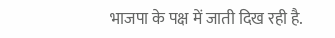भाजपा के पक्ष में जाती दिख रही है.